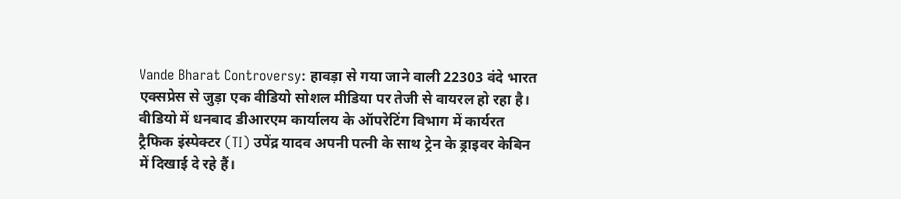Vande Bharat Controversy: हावड़ा से गया जाने वाली 22303 वंदे भारत एक्सप्रेस से जुड़ा एक वीडियो सोशल मीडिया पर तेजी से वायरल हो रहा है। वीडियो में धनबाद डीआरएम कार्यालय के ऑपरेटिंग विभाग में कार्यरत ट्रैफिक इंस्पेक्टर (TI) उपेंद्र यादव अपनी पत्नी के साथ ट्रेन के ड्राइवर केबिन में दिखाई दे रहे हैं।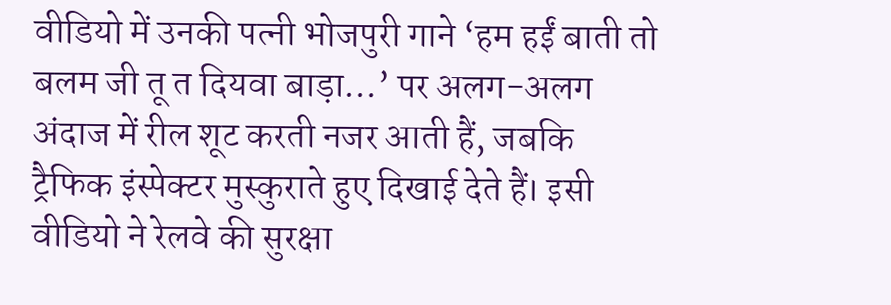वीडियो में उनकी पत्नी भोजपुरी गाने ‘हम हईं बाती तो बलम जी तू त दियवा बाड़ा…’ पर अलग-अलग अंदाज में रील शूट करती नजर आती हैं, जबकि ट्रैफिक इंस्पेक्टर मुस्कुराते हुए दिखाई देते हैं। इसी वीडियो ने रेलवे की सुरक्षा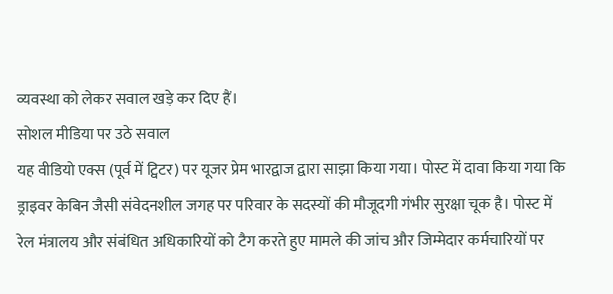व्यवस्था को लेकर सवाल खड़े कर दिए हैं।
सोशल मीडिया पर उठे सवाल
यह वीडियो एक्स (पूर्व में ट्विटर) पर यूजर प्रेम भारद्वाज द्वारा साझा किया गया। पोस्ट में दावा किया गया कि ड्राइवर केबिन जैसी संवेदनशील जगह पर परिवार के सदस्यों की मौजूदगी गंभीर सुरक्षा चूक है। पोस्ट में रेल मंत्रालय और संबंधित अधिकारियों को टैग करते हुए मामले की जांच और जिम्मेदार कर्मचारियों पर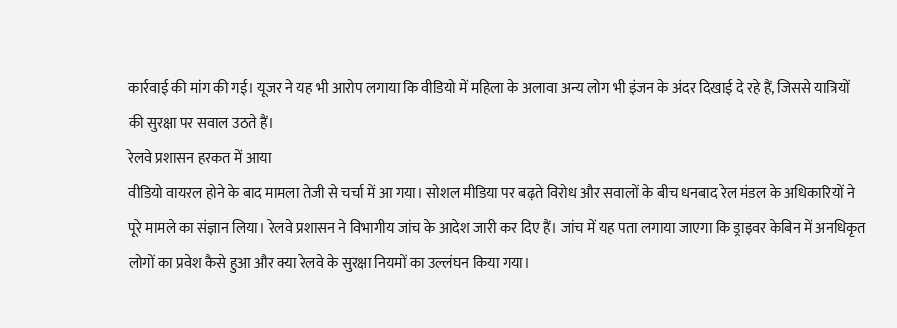कार्रवाई की मांग की गई। यूजर ने यह भी आरोप लगाया कि वीडियो में महिला के अलावा अन्य लोग भी इंजन के अंदर दिखाई दे रहे हैं, जिससे यात्रियों की सुरक्षा पर सवाल उठते हैं।
रेलवे प्रशासन हरकत में आया
वीडियो वायरल होने के बाद मामला तेजी से चर्चा में आ गया। सोशल मीडिया पर बढ़ते विरोध और सवालों के बीच धनबाद रेल मंडल के अधिकारियों ने पूरे मामले का संज्ञान लिया। रेलवे प्रशासन ने विभागीय जांच के आदेश जारी कर दिए हैं। जांच में यह पता लगाया जाएगा कि ड्राइवर केबिन में अनधिकृत लोगों का प्रवेश कैसे हुआ और क्या रेलवे के सुरक्षा नियमों का उल्लंघन किया गया।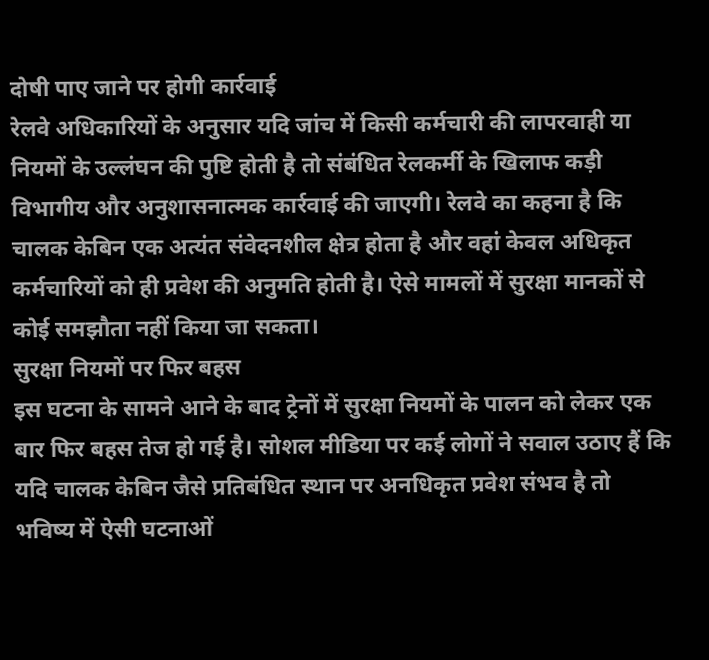दोषी पाए जाने पर होगी कार्रवाई
रेलवे अधिकारियों के अनुसार यदि जांच में किसी कर्मचारी की लापरवाही या नियमों के उल्लंघन की पुष्टि होती है तो संबंधित रेलकर्मी के खिलाफ कड़ी विभागीय और अनुशासनात्मक कार्रवाई की जाएगी। रेलवे का कहना है कि चालक केबिन एक अत्यंत संवेदनशील क्षेत्र होता है और वहां केवल अधिकृत कर्मचारियों को ही प्रवेश की अनुमति होती है। ऐसे मामलों में सुरक्षा मानकों से कोई समझौता नहीं किया जा सकता।
सुरक्षा नियमों पर फिर बहस
इस घटना के सामने आने के बाद ट्रेनों में सुरक्षा नियमों के पालन को लेकर एक बार फिर बहस तेज हो गई है। सोशल मीडिया पर कई लोगों ने सवाल उठाए हैं कि यदि चालक केबिन जैसे प्रतिबंधित स्थान पर अनधिकृत प्रवेश संभव है तो भविष्य में ऐसी घटनाओं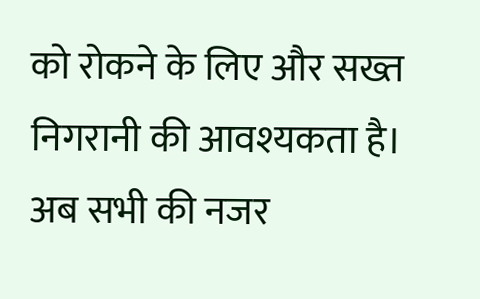को रोकने के लिए और सख्त निगरानी की आवश्यकता है। अब सभी की नजर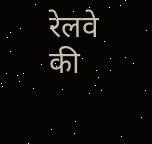रेलवे की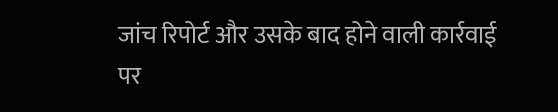जांच रिपोर्ट और उसके बाद होने वाली कार्रवाई पर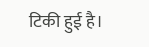टिकी हुई है।